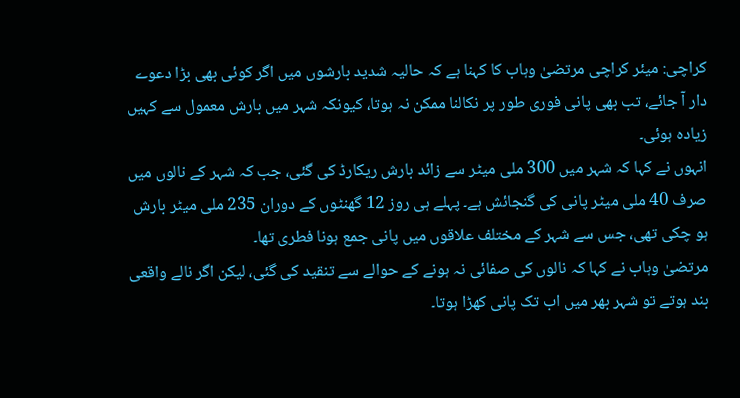کراچی: میئر کراچی مرتضیٰ وہاب کا کہنا ہے کہ حالیہ شدید بارشوں میں اگر کوئی بھی بڑا دعوے دار آ جائے، تب بھی پانی فوری طور پر نکالنا ممکن نہ ہوتا، کیونکہ شہر میں بارش معمول سے کہیں زیادہ ہوئی۔
انہوں نے کہا کہ شہر میں 300 ملی میٹر سے زائد بارش ریکارڈ کی گئی، جب کہ شہر کے نالوں میں صرف 40 ملی میٹر پانی کی گنجائش ہے۔ پہلے ہی روز 12 گھنٹوں کے دوران 235 ملی میٹر بارش ہو چکی تھی، جس سے شہر کے مختلف علاقوں میں پانی جمع ہونا فطری تھا۔
مرتضیٰ وہاب نے کہا کہ نالوں کی صفائی نہ ہونے کے حوالے سے تنقید کی گئی، لیکن اگر نالے واقعی بند ہوتے تو شہر بھر میں اب تک پانی کھڑا ہوتا۔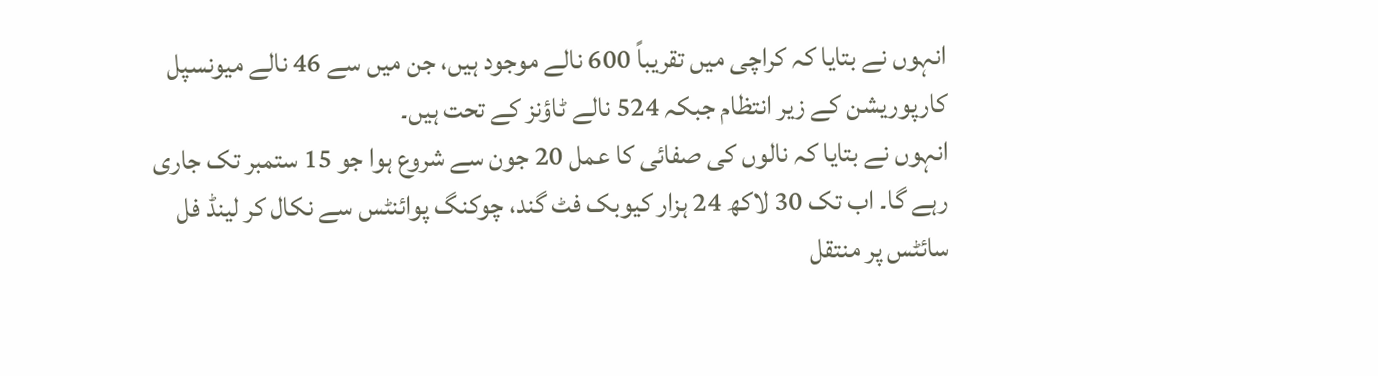انہوں نے بتایا کہ کراچی میں تقریباً 600 نالے موجود ہیں، جن میں سے 46 نالے میونسپل کارپوریشن کے زیر انتظام جبکہ 524 نالے ٹاؤنز کے تحت ہیں۔
انہوں نے بتایا کہ نالوں کی صفائی کا عمل 20 جون سے شروع ہوا جو 15 ستمبر تک جاری رہے گا۔ اب تک 30 لاکھ 24 ہزار کیوبک فٹ گند، چوکنگ پوائنٹس سے نکال کر لینڈ فل سائٹس پر منتقل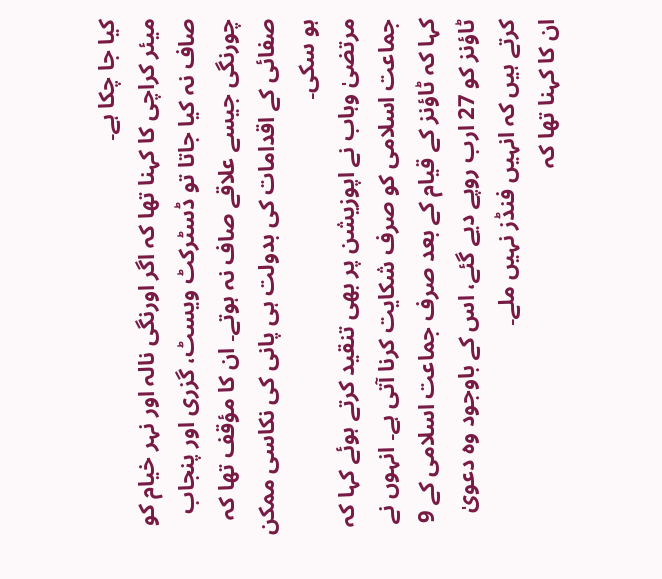کیا جا چکا ہے۔
میئر کراچی کا کہنا تھا کہ اگر اورنگی نالہ اور نہر خیام کو صاف نہ کیا جاتا تو ڈسٹرکٹ ویسٹ، گزری اور پنجاب چورنگی جیسے علاقے صاف نہ ہوتے۔ ان کا مؤقف تھا کہ صفائی کے اقدامات کی بدولت ہی پانی کی نکاسی ممکن ہو سکی۔
مرتضیٰ وہاب نے اپوزیشن پر بھی تنقید کرتے ہوئے کہا کہ جماعت اسلامی کو صرف شکایت کرنا آتی ہے۔ انہوں نے کہا کہ ٹاؤنز کے قیام کے بعد صرف جماعت اسلامی کے 9 ٹاؤنز کو 27 ارب روپے دیے گئے، اس کے باوجود وہ دعویٰ کرتے ہیں کہ انہیں فنڈز نہیں ملے۔
ان کا کہنا تھا کہ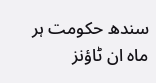سندھ حکومت ہر ماہ ان ٹاؤنز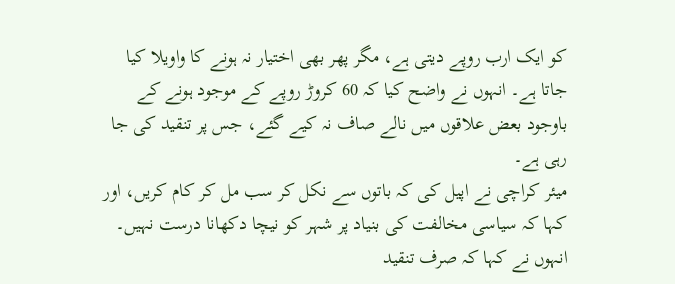کو ایک ارب روپے دیتی ہے، مگر پھر بھی اختیار نہ ہونے کا واویلا کیا جاتا ہے۔ انہوں نے واضح کیا کہ 60 کروڑ روپے کے موجود ہونے کے باوجود بعض علاقوں میں نالے صاف نہ کیے گئے، جس پر تنقید کی جا رہی ہے۔
میئر کراچی نے اپیل کی کہ باتوں سے نکل کر سب مل کر کام کریں، اور کہا کہ سیاسی مخالفت کی بنیاد پر شہر کو نیچا دکھانا درست نہیں۔ انہوں نے کہا کہ صرف تنقید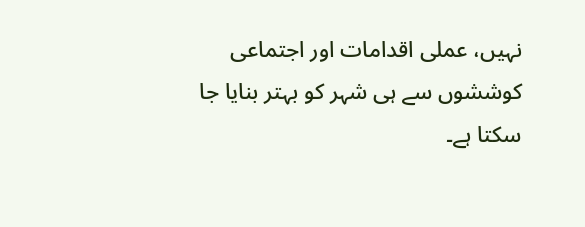نہیں، عملی اقدامات اور اجتماعی کوششوں سے ہی شہر کو بہتر بنایا جا سکتا ہے۔